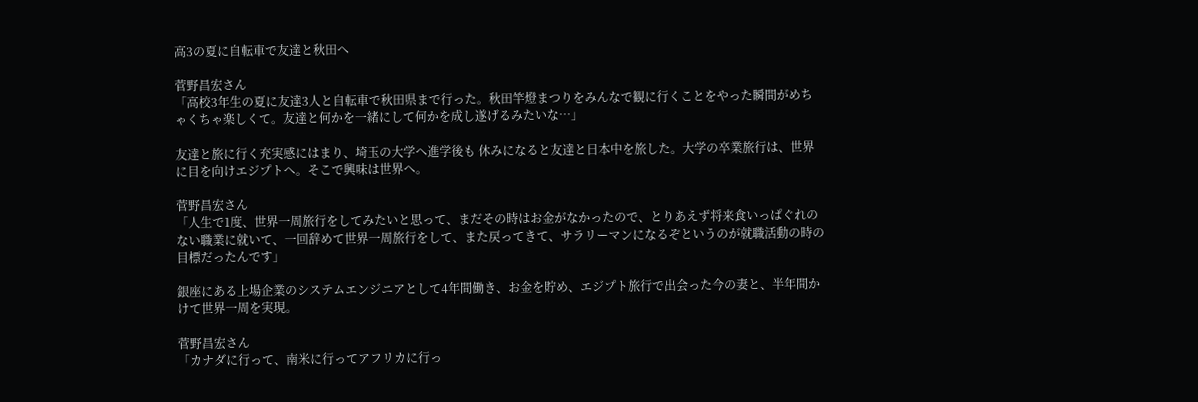高3の夏に自転車で友達と秋田へ

菅野昌宏さん
「高校3年生の夏に友達3人と自転車で秋田県まで行った。秋田竿燈まつりをみんなで観に行くことをやった瞬間がめちゃくちゃ楽しくて。友達と何かを一緒にして何かを成し遂げるみたいな…」

友達と旅に行く充実感にはまり、埼玉の大学へ進学後も 休みになると友達と日本中を旅した。大学の卒業旅行は、世界に目を向けエジプトへ。そこで興味は世界へ。

菅野昌宏さん
「人生で1度、世界一周旅行をしてみたいと思って、まだその時はお金がなかったので、とりあえず将来食いっぱぐれのない職業に就いて、一回辞めて世界一周旅行をして、また戻ってきて、サラリーマンになるぞというのが就職活動の時の目標だったんです」

銀座にある上場企業のシステムエンジニアとして4年間働き、お金を貯め、エジプト旅行で出会った今の妻と、半年間かけて世界一周を実現。

菅野昌宏さん
「カナダに行って、南米に行ってアフリカに行っ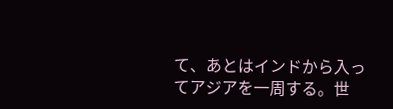て、あとはインドから入ってアジアを一周する。世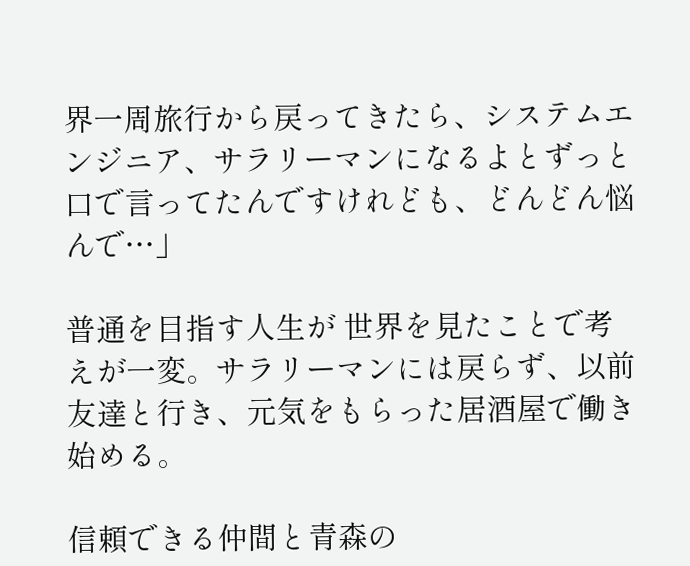界一周旅行から戻ってきたら、システムエンジニア、サラリーマンになるよとずっと口で言ってたんですけれども、どんどん悩んで…」

普通を目指す人生が 世界を見たことで考えが一変。サラリーマンには戻らず、以前友達と行き、元気をもらった居酒屋で働き始める。

信頼できる仲間と青森の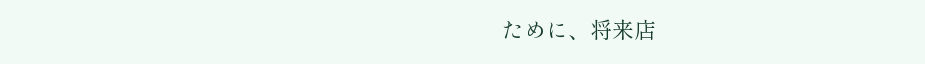ために、将来店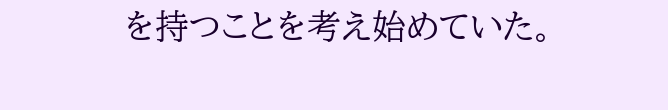を持つことを考え始めていた。